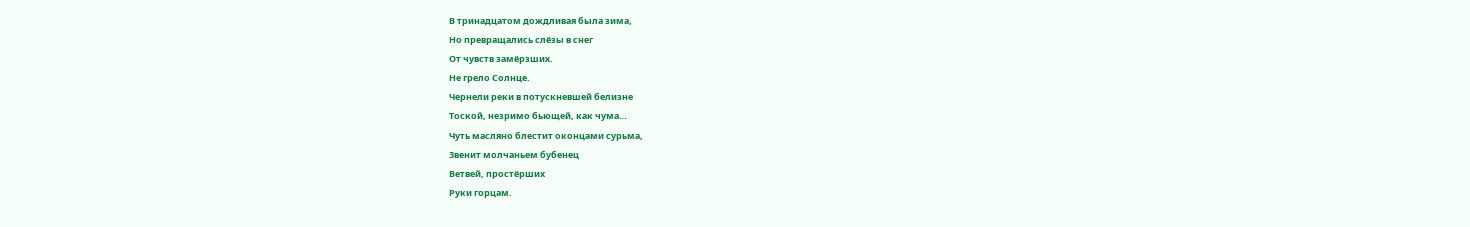В тринадцатом дождливая была зима,
Но превращались слёзы в снег
От чувств замёрзших.
Не грело Солнце.
Чернели реки в потускневшей белизне
Тоской, незримо бьющей, как чума…
Чуть масляно блестит оконцами сурьма,
Звенит молчаньем бубенец
Ветвей, простёрших
Руки горцам.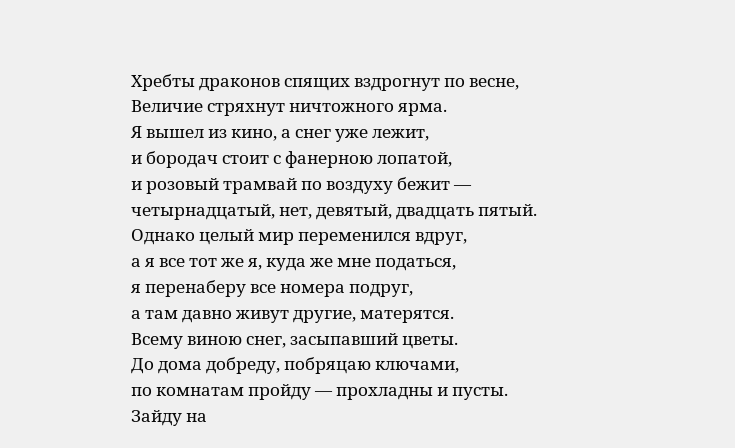Хребты драконов спящих вздрогнут по весне,
Величие стряхнут ничтожного ярма.
Я вышел из кино, а снег уже лежит,
и бородач стоит с фанерною лопатой,
и розовый трамвай по воздуху бежит —
четырнадцатый, нет, девятый, двадцать пятый.
Однако целый мир переменился вдруг,
а я все тот же я, куда же мне податься,
я перенаберу все номера подруг,
а там давно живут другие, матерятся.
Всему виною снег, засыпавший цветы.
До дома добреду, побряцаю ключами,
по комнатам пройду — прохладны и пусты.
Зайду на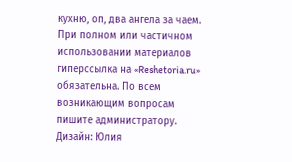кухню, оп, два ангела за чаем.
При полном или частичном использовании материалов гиперссылка на «Reshetoria.ru» обязательна. По всем возникающим вопросам пишите администратору.
Дизайн: Юлия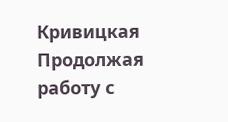Кривицкая
Продолжая работу с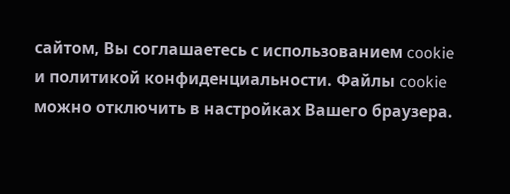сайтом, Вы соглашаетесь с использованием cookie и политикой конфиденциальности. Файлы cookie можно отключить в настройках Вашего браузера.